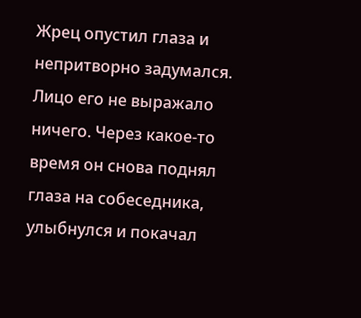Жрец опустил глаза и непритворно задумался. Лицо его не выражало ничего. Через какое-то время он снова поднял глаза на собеседника, улыбнулся и покачал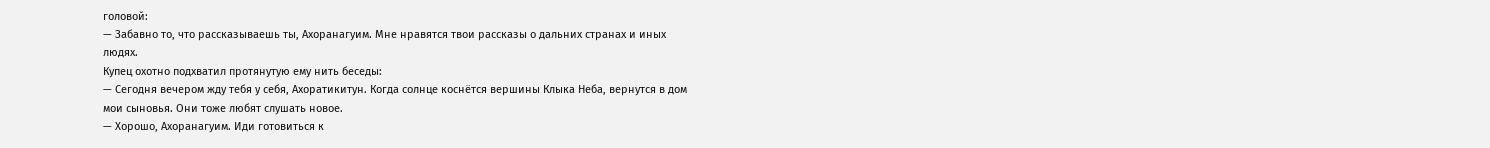головой:
— Забавно то, что рассказываешь ты, Ахоранагуим. Мне нравятся твои рассказы о дальних странах и иных людях.
Купец охотно подхватил протянутую ему нить беседы:
— Сегодня вечером жду тебя у себя, Ахоратикитун. Когда солнце коснётся вершины Клыка Неба, вернутся в дом мои сыновья. Они тоже любят слушать новое.
— Хорошо, Ахоранагуим. Иди готовиться к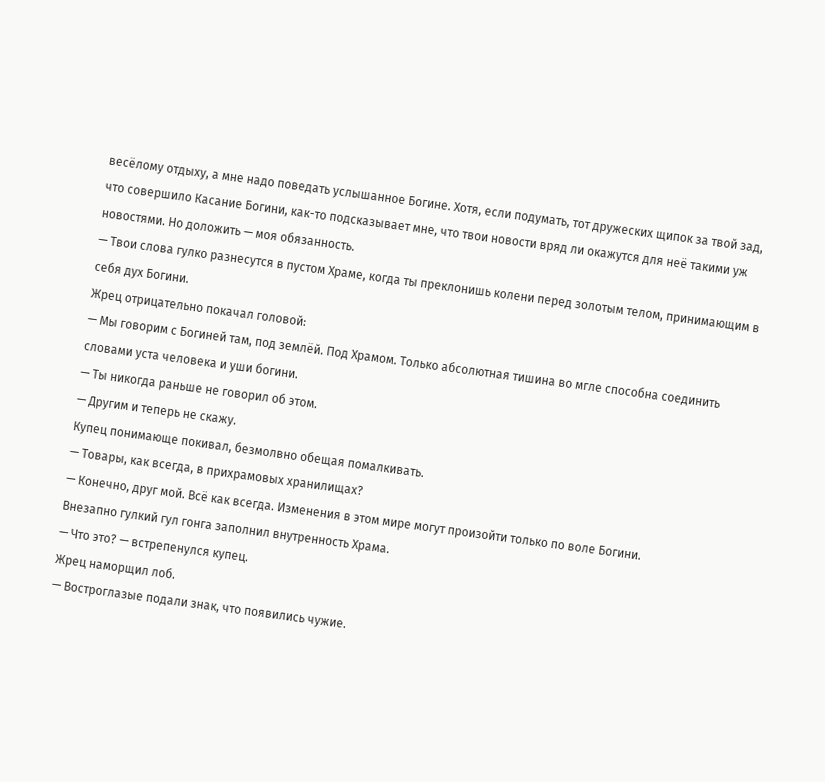весёлому отдыху, а мне надо поведать услышанное Богине. Хотя, если подумать, тот дружеских щипок за твой зад, что совершило Касание Богини, как-то подсказывает мне, что твои новости вряд ли окажутся для неё такими уж новостями. Но доложить — моя обязанность.
— Твои слова гулко разнесутся в пустом Храме, когда ты преклонишь колени перед золотым телом, принимающим в себя дух Богини.
Жрец отрицательно покачал головой:
— Мы говорим с Богиней там, под землёй. Под Храмом. Только абсолютная тишина во мгле способна соединить словами уста человека и уши богини.
— Ты никогда раньше не говорил об этом.
— Другим и теперь не скажу.
Купец понимающе покивал, безмолвно обещая помалкивать.
— Товары, как всегда, в прихрамовых хранилищах?
— Конечно, друг мой. Всё как всегда. Изменения в этом мире могут произойти только по воле Богини.
Внезапно гулкий гул гонга заполнил внутренность Храма.
— Что это? — встрепенулся купец.
Жрец наморщил лоб.
— Востроглазые подали знак, что появились чужие.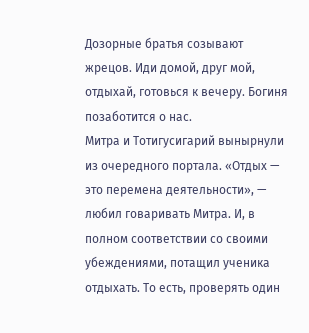Дозорные братья созывают жрецов. Иди домой, друг мой, отдыхай, готовься к вечеру. Богиня позаботится о нас.
Митра и Тотигусигарий вынырнули из очередного портала. «Отдых — это перемена деятельности», — любил говаривать Митра. И, в полном соответствии со своими убеждениями, потащил ученика отдыхать. То есть, проверять один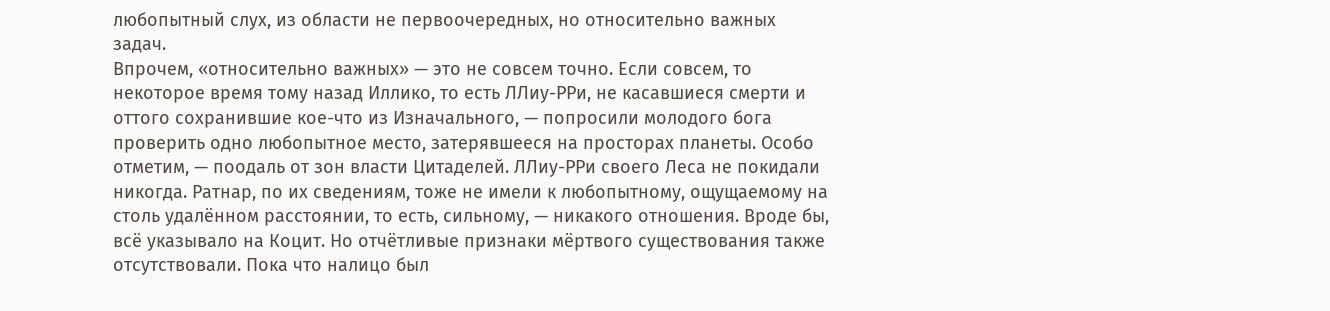любопытный слух, из области не первоочередных, но относительно важных задач.
Впрочем, «относительно важных» — это не совсем точно. Если совсем, то некоторое время тому назад Иллико, то есть ЛЛиу-РРи, не касавшиеся смерти и оттого сохранившие кое-что из Изначального, — попросили молодого бога проверить одно любопытное место, затерявшееся на просторах планеты. Особо отметим, — поодаль от зон власти Цитаделей. ЛЛиу-РРи своего Леса не покидали никогда. Ратнар, по их сведениям, тоже не имели к любопытному, ощущаемому на столь удалённом расстоянии, то есть, сильному, — никакого отношения. Вроде бы, всё указывало на Коцит. Но отчётливые признаки мёртвого существования также отсутствовали. Пока что налицо был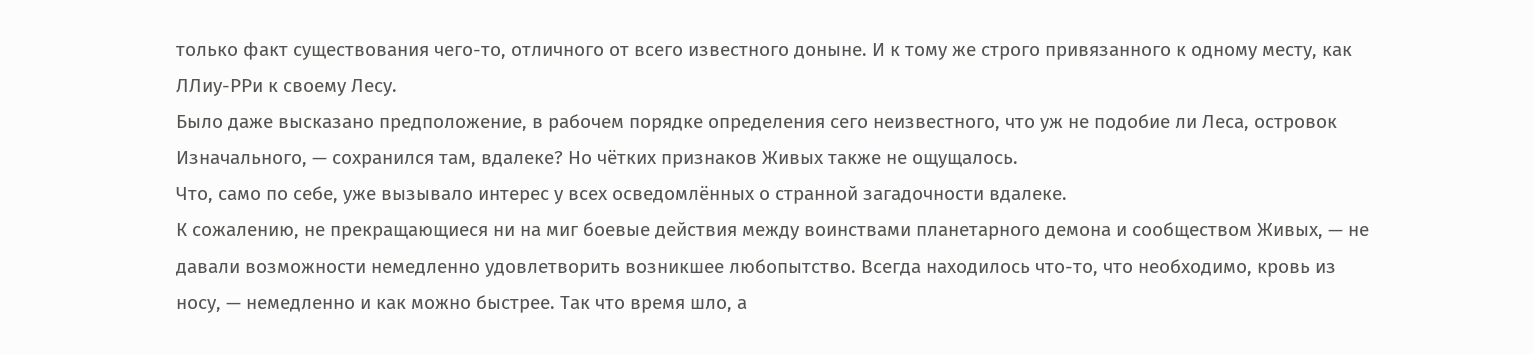только факт существования чего-то, отличного от всего известного доныне. И к тому же строго привязанного к одному месту, как ЛЛиу-РРи к своему Лесу.
Было даже высказано предположение, в рабочем порядке определения сего неизвестного, что уж не подобие ли Леса, островок Изначального, — сохранился там, вдалеке? Но чётких признаков Живых также не ощущалось.
Что, само по себе, уже вызывало интерес у всех осведомлённых о странной загадочности вдалеке.
К сожалению, не прекращающиеся ни на миг боевые действия между воинствами планетарного демона и сообществом Живых, — не давали возможности немедленно удовлетворить возникшее любопытство. Всегда находилось что-то, что необходимо, кровь из носу, — немедленно и как можно быстрее. Так что время шло, а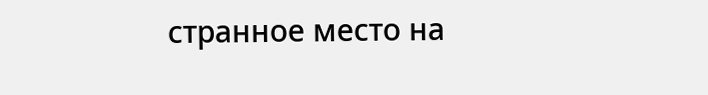странное место на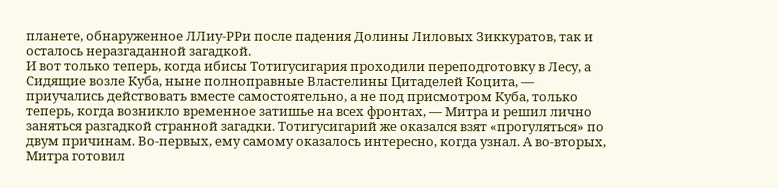планете, обнаруженное ЛЛиу-РРи после падения Долины Лиловых Зиккуратов, так и осталось неразгаданной загадкой.
И вот только теперь, когда ибисы Тотигусигария проходили переподготовку в Лесу, а Сидящие возле Куба, ныне полноправные Властелины Цитаделей Коцита, — приучались действовать вместе самостоятельно, а не под присмотром Куба, только теперь, когда возникло временное затишье на всех фронтах, — Митра и решил лично заняться разгадкой странной загадки. Тотигусигарий же оказался взят «прогуляться» по двум причинам. Во-первых, ему самому оказалось интересно, когда узнал. А во-вторых, Митра готовил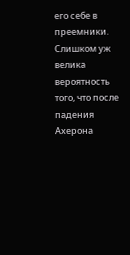его себе в преемники. Слишком уж велика вероятность того, что после падения Ахерона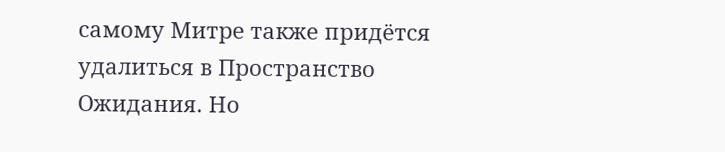самому Митре также придётся удалиться в Пространство Ожидания. Но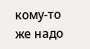кому-то же надо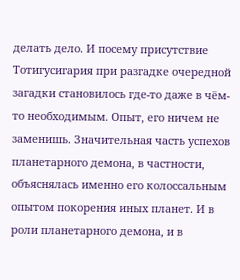делать дело. И посему присутствие Тотигусигария при разгадке очередной загадки становилось где-то даже в чём-то необходимым. Опыт, его ничем не заменишь. Значительная часть успехов планетарного демона, в частности, объяснялась именно его колоссальным опытом покорения иных планет. И в роли планетарного демона, и в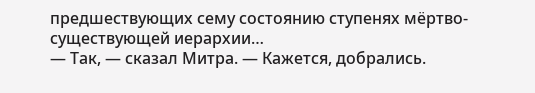предшествующих сему состоянию ступенях мёртво-существующей иерархии…
— Так, — сказал Митра. — Кажется, добрались.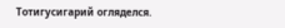Тотигусигарий огляделся.